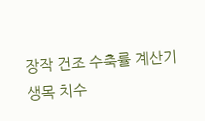장작 건조 수축률 계산기
생목 치수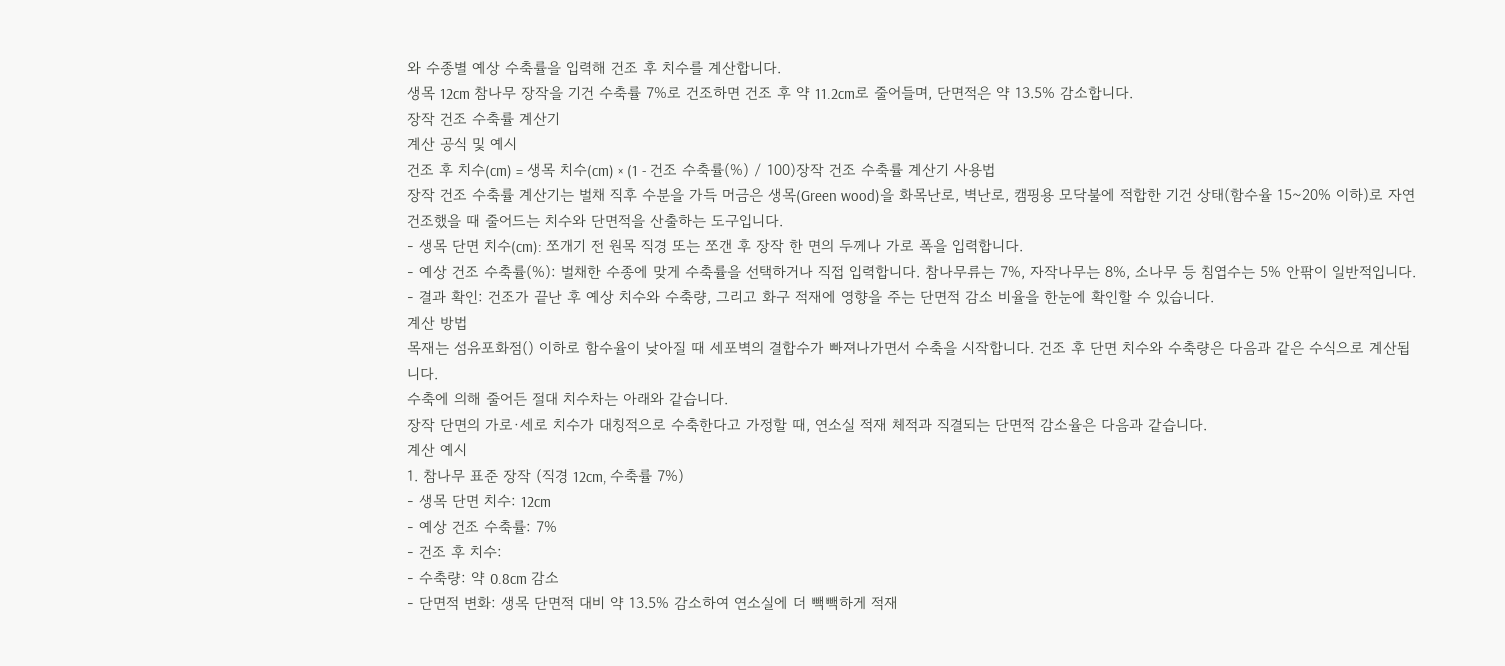와 수종별 예상 수축률을 입력해 건조 후 치수를 계산합니다.
생목 12cm 참나무 장작을 기건 수축률 7%로 건조하면 건조 후 약 11.2cm로 줄어들며, 단면적은 약 13.5% 감소합니다.
장작 건조 수축률 계산기
계산 공식 및 예시
건조 후 치수(cm) = 생목 치수(cm) × (1 - 건조 수축률(%) / 100)장작 건조 수축률 계산기 사용법
장작 건조 수축률 계산기는 벌채 직후 수분을 가득 머금은 생목(Green wood)을 화목난로, 벽난로, 캠핑용 모닥불에 적합한 기건 상태(함수율 15~20% 이하)로 자연 건조했을 때 줄어드는 치수와 단면적을 산출하는 도구입니다.
- 생목 단면 치수(cm): 쪼개기 전 원목 직경 또는 쪼갠 후 장작 한 면의 두께나 가로 폭을 입력합니다.
- 예상 건조 수축률(%): 벌채한 수종에 맞게 수축률을 선택하거나 직접 입력합니다. 참나무류는 7%, 자작나무는 8%, 소나무 등 침엽수는 5% 안팎이 일반적입니다.
- 결과 확인: 건조가 끝난 후 예상 치수와 수축량, 그리고 화구 적재에 영향을 주는 단면적 감소 비율을 한눈에 확인할 수 있습니다.
계산 방법
목재는 섬유포화점() 이하로 함수율이 낮아질 때 세포벽의 결합수가 빠져나가면서 수축을 시작합니다. 건조 후 단면 치수와 수축량은 다음과 같은 수식으로 계산됩니다.
수축에 의해 줄어든 절대 치수차는 아래와 같습니다.
장작 단면의 가로·세로 치수가 대칭적으로 수축한다고 가정할 때, 연소실 적재 체적과 직결되는 단면적 감소율은 다음과 같습니다.
계산 예시
1. 참나무 표준 장작 (직경 12cm, 수축률 7%)
- 생목 단면 치수: 12cm
- 예상 건조 수축률: 7%
- 건조 후 치수:
- 수축량: 약 0.8cm 감소
- 단면적 변화: 생목 단면적 대비 약 13.5% 감소하여 연소실에 더 빽빽하게 적재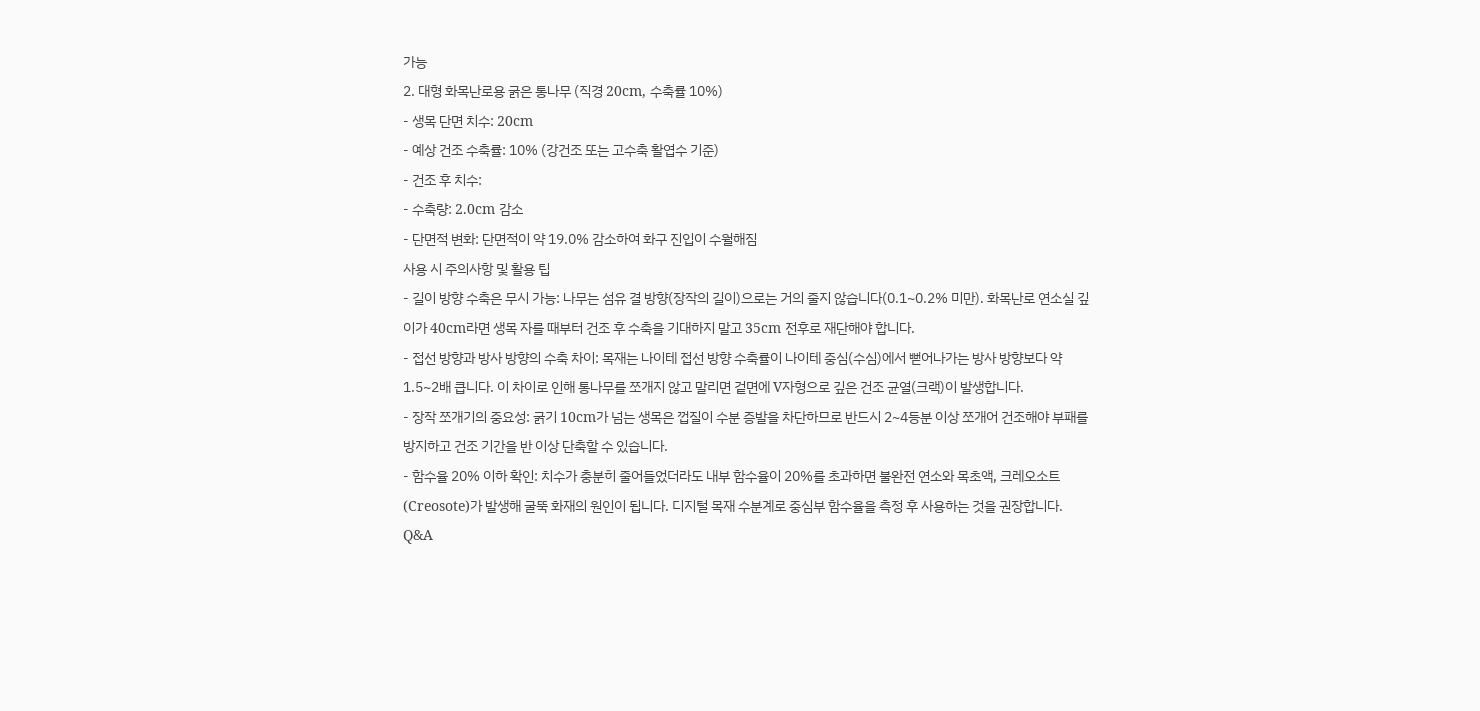가능
2. 대형 화목난로용 굵은 통나무 (직경 20cm, 수축률 10%)
- 생목 단면 치수: 20cm
- 예상 건조 수축률: 10% (강건조 또는 고수축 활엽수 기준)
- 건조 후 치수:
- 수축량: 2.0cm 감소
- 단면적 변화: 단면적이 약 19.0% 감소하여 화구 진입이 수월해짐
사용 시 주의사항 및 활용 팁
- 길이 방향 수축은 무시 가능: 나무는 섬유 결 방향(장작의 길이)으로는 거의 줄지 않습니다(0.1~0.2% 미만). 화목난로 연소실 깊이가 40cm라면 생목 자를 때부터 건조 후 수축을 기대하지 말고 35cm 전후로 재단해야 합니다.
- 접선 방향과 방사 방향의 수축 차이: 목재는 나이테 접선 방향 수축률이 나이테 중심(수심)에서 뻗어나가는 방사 방향보다 약 1.5~2배 큽니다. 이 차이로 인해 통나무를 쪼개지 않고 말리면 겉면에 V자형으로 깊은 건조 균열(크랙)이 발생합니다.
- 장작 쪼개기의 중요성: 굵기 10cm가 넘는 생목은 껍질이 수분 증발을 차단하므로 반드시 2~4등분 이상 쪼개어 건조해야 부패를 방지하고 건조 기간을 반 이상 단축할 수 있습니다.
- 함수율 20% 이하 확인: 치수가 충분히 줄어들었더라도 내부 함수율이 20%를 초과하면 불완전 연소와 목초액, 크레오소트(Creosote)가 발생해 굴뚝 화재의 원인이 됩니다. 디지털 목재 수분계로 중심부 함수율을 측정 후 사용하는 것을 권장합니다.
Q&A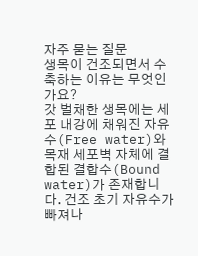자주 묻는 질문
생목이 건조되면서 수축하는 이유는 무엇인가요?
갓 벌채한 생목에는 세포 내강에 채워진 자유수(Free water)와 목재 세포벽 자체에 결합된 결합수(Bound water)가 존재합니다. 건조 초기 자유수가 빠져나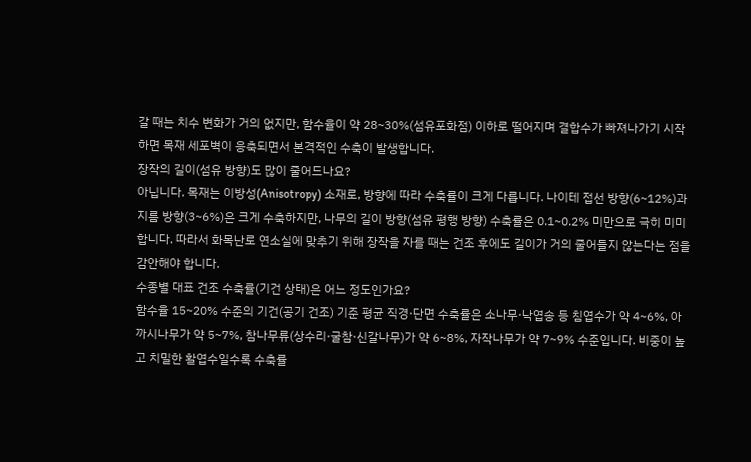갈 때는 치수 변화가 거의 없지만, 함수율이 약 28~30%(섬유포화점) 이하로 떨어지며 결합수가 빠져나가기 시작하면 목재 세포벽이 응축되면서 본격적인 수축이 발생합니다.
장작의 길이(섬유 방향)도 많이 줄어드나요?
아닙니다. 목재는 이방성(Anisotropy) 소재로, 방향에 따라 수축률이 크게 다릅니다. 나이테 접선 방향(6~12%)과 지름 방향(3~6%)은 크게 수축하지만, 나무의 길이 방향(섬유 평행 방향) 수축률은 0.1~0.2% 미만으로 극히 미미합니다. 따라서 화목난로 연소실에 맞추기 위해 장작을 자를 때는 건조 후에도 길이가 거의 줄어들지 않는다는 점을 감안해야 합니다.
수종별 대표 건조 수축률(기건 상태)은 어느 정도인가요?
함수율 15~20% 수준의 기건(공기 건조) 기준 평균 직경·단면 수축률은 소나무·낙엽송 등 침엽수가 약 4~6%, 아까시나무가 약 5~7%, 참나무류(상수리·굴참·신갈나무)가 약 6~8%, 자작나무가 약 7~9% 수준입니다. 비중이 높고 치밀한 활엽수일수록 수축률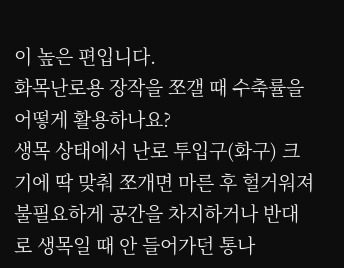이 높은 편입니다.
화목난로용 장작을 쪼갤 때 수축률을 어떻게 활용하나요?
생목 상태에서 난로 투입구(화구) 크기에 딱 맞춰 쪼개면 마른 후 헐거워져 불필요하게 공간을 차지하거나 반대로 생목일 때 안 들어가던 통나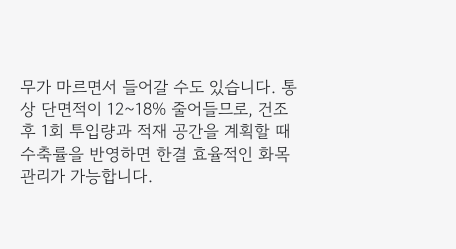무가 마르면서 들어갈 수도 있습니다. 통상 단면적이 12~18% 줄어들므로, 건조 후 1회 투입량과 적재 공간을 계획할 때 수축률을 반영하면 한결 효율적인 화목 관리가 가능합니다.